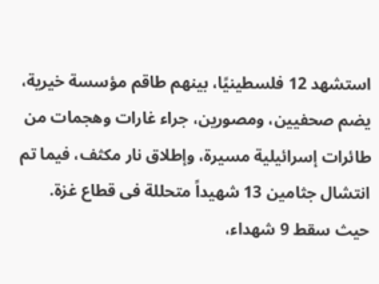استشهد 12 فلسطينيًا، بينهم طاقم مؤسسة خيرية، يضم صحفيين، ومصورين، جراء غارات وهجمات من طائرات إسرائيلية مسيرة، وإطلاق نار مكثف، فيما تم انتشال جثامين 13 شهيداً متحللة فى قطاع غزة.
حيث سقط 9 شهداء،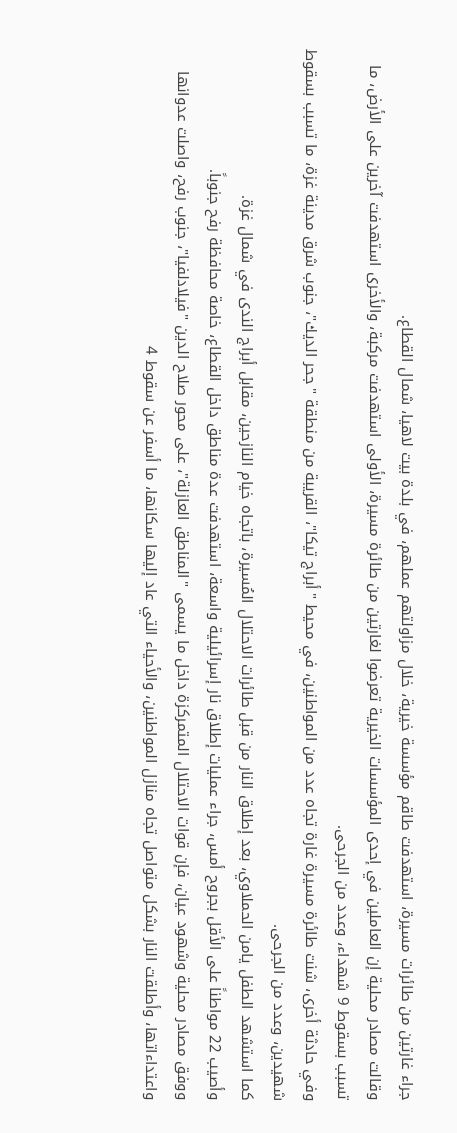جراء غارتين من طائرات مسيرة، استهدفت طاقم مؤسسة خيرية، خلال مزاولتهم عملهم، في بلدة بيت لاهيا، شمال القطاع.
وقالت مصادر محلية إن العاملين في إحدى المؤسسات الخيرية تعرضوا لغارتين من طائرة مسيرة، الأولى استهدفت مركبة، والأخرى استهدفت آخرين على الأرض، ما تسبب بسقوط 9 شهداء، وعدد من الجرحى.
وفي حادثة أخرى، شنت طائرة مسيرة غارة تجاه عدد من المواطنين، في محيط "أبراج تيكا"، القريبة من منطقة "جحر الديك"، جنوب شرق مدينة غزة، ما تسبب بسقوط شهيدين، وعدد من الجرحى.
كما استشهد الطفل يامن الحملاوي، بعد إطلاق النار من قبل طائرات الاحتلال المُسيرة، باتجاه خيام النازحين، مقابل أبراج الندى في شمال غزة.
وأصيب 22 مواطناً على الأقل بجروح أمس، جراء عمليات إطلاق نار إسرائيلية واسعة، استهدفت عدة مناطق داخل القطاع، خاصة محافظة رفح جنوباً.
ووفق مصادر محلية وشهود عيان، فإن قوات الاحتلال المتمركزة داخل ما يسمى "المناطق العازلة"، على محور صلاح الدين "فيلادلفيا"، جنوب رفح، واصلت عدوانها واعتداءاتها، وأطلقت النار بشكل متواصل تجاه منازل المواطنين، والأحياء التي عاد إليها سكانها، ما أسفر عن سقوط 4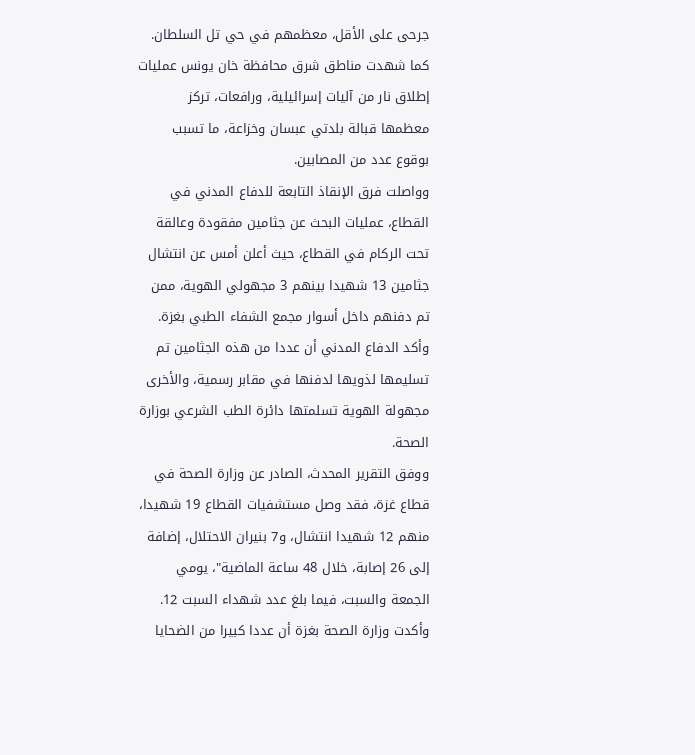جرحى على الأقل، معظمهم في حي تل السلطان.
كما شهدت مناطق شرق محافظة خان يونس عمليات إطلاق نار من آليات إسرائيلية، ورافعات، تركز معظمها قبالة بلدتي عبسان وخزاعة، ما تسبب بوقوع عدد من المصابين.
وواصلت فرق الإنقاذ التابعة للدفاع المدني في القطاع، عمليات البحث عن جثامين مفقودة وعالقة تحت الركام في القطاع، حيث أعلن أمس عن انتشال جثامين 13 شهيدا بينهم 3 مجهولي الهوية، ممن تم دفنهم داخل أسوار مجمع الشفاء الطبي بغزة.
وأكد الدفاع المدني أن عددا من هذه الجثامين تم تسليمها لذويها لدفنها في مقابر رسمية، والأخرى مجهولة الهوية تسلمتها دائرة الطب الشرعي بوزارة الصحة.
ووفق التقرير المحدث، الصادر عن وزارة الصحة في قطاع غزة، فقد وصل مستشفيات القطاع 19 شهيدا، منهم 12 شهيدا انتشال، و7 بنيران الاحتلال، إضافة إلى 26 إصابة، خلال 48 ساعة الماضية"، يومي الجمعة والسبت، فيما بلغ عدد شهداء السبت 12.
وأكدت وزارة الصحة بغزة أن عددا كبيرا من الضحايا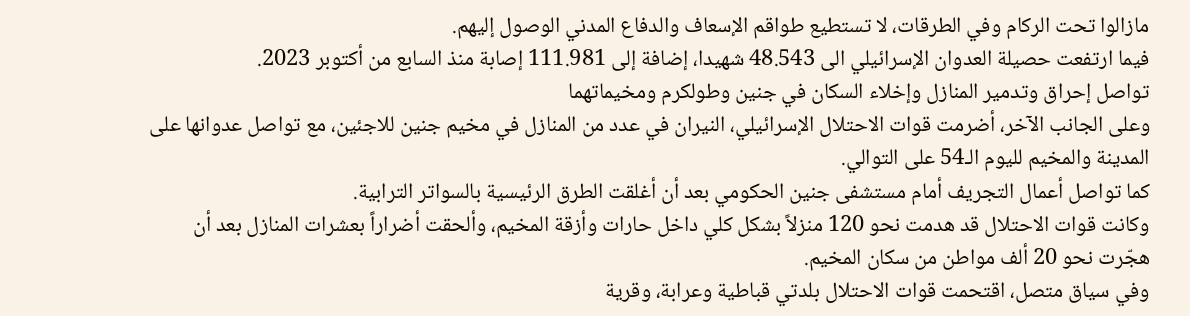مازالوا تحت الركام وفي الطرقات، لا تستطيع طواقم الإسعاف والدفاع المدني الوصول إليهم.
فيما ارتفعت حصيلة العدوان الإسرائيلي الى 48.543 شهيدا، إضافة إلى 111.981 إصابة منذ السابع من أكتوبر 2023.
تواصل إحراق وتدمير المنازل وإخلاء السكان في جنين وطولكرم ومخيماتهما
وعلى الجانب الآخر، أضرمت قوات الاحتلال الإسرائيلي، النيران في عدد من المنازل في مخيم جنين للاجئين، مع تواصل عدوانها على المدينة والمخيم لليوم الـ54 على التوالي.
كما تواصل أعمال التجريف أمام مستشفى جنين الحكومي بعد أن أغلقت الطرق الرئيسية بالسواتر الترابية.
وكانت قوات الاحتلال قد هدمت نحو 120 منزلاً بشكل كلي داخل حارات وأزقة المخيم، وألحقت أضراراً بعشرات المنازل بعد أن هجّرت نحو 20 ألف مواطن من سكان المخيم.
وفي سياق متصل، اقتحمت قوات الاحتلال بلدتي قباطية وعرابة، وقرية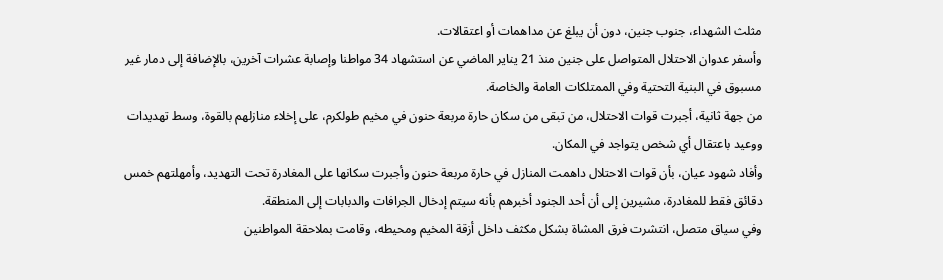مثلث الشهداء، جنوب جنين، دون أن يبلغ عن مداهمات أو اعتقالات.
وأسفر عدوان الاحتلال المتواصل على جنين منذ 21 يناير الماضي عن استشهاد 34 مواطنا وإصابة عشرات آخرين، بالإضافة إلى دمار غير مسبوق في البنية التحتية وفي الممتلكات العامة والخاصة.
من جهة ثانية، أجبرت قوات الاحتلال، من تبقى من سكان حارة مربعة حنون في مخيم طولكرم، على إخلاء منازلهم بالقوة، وسط تهديدات ووعيد باعتقال أي شخص يتواجد في المكان.
وأفاد شهود عيان، بأن قوات الاحتلال داهمت المنازل في حارة مربعة حنون وأجبرت سكانها على المغادرة تحت التهديد، وأمهلتهم خمس دقائق فقط للمغادرة، مشيرين إلى أن أحد الجنود أخبرهم بأنه سيتم إدخال الجرافات والدبابات إلى المنطقة.
وفي سياق متصل، انتشرت فرق المشاة بشكل مكثف داخل أزقة المخيم ومحيطه، وقامت بملاحقة المواطنين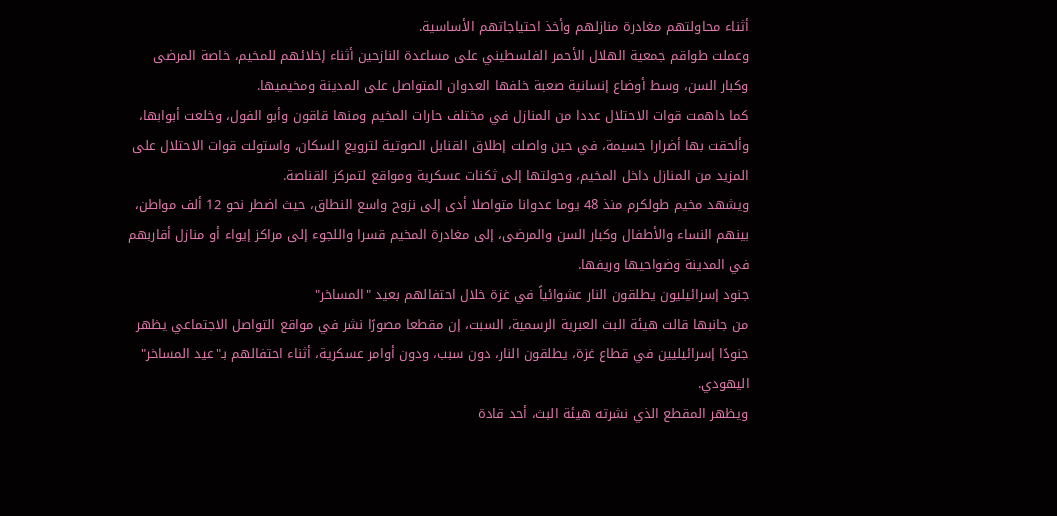أثناء محاولتهم مغادرة منازلهم وأخذ احتياجاتهم الأساسية.
وعملت طواقم جمعية الهلال الأحمر الفلسطيني على مساعدة النازحين أثناء إخلائهم للمخيم، خاصة المرضى وكبار السن، وسط أوضاع إنسانية صعبة خلفها العدوان المتواصل على المدينة ومخيميها.
كما داهمت قوات الاحتلال عددا من المنازل في مختلف حارات المخيم ومنها قاقون وأبو الفول، وخلعت أبوابها، وألحقت بها أضرارا جسيمة، في حين واصلت إطلاق القنابل الصوتية لترويع السكان، واستولت قوات الاحتلال على المزيد من المنازل داخل المخيم، وحولتها إلى ثكنات عسكرية ومواقع لتمركز القناصة.
ويشهد مخيم طولكرم منذ 48 يوما عدوانا متواصلا أدى إلى نزوح واسع النطاق، حيث اضطر نحو 12 ألف مواطن، بينهم النساء والأطفال وكبار السن والمرضى، إلى مغادرة المخيم قسرا واللجوء إلى مراكز إيواء أو منازل أقاربهم في المدينة وضواحيها وريفها.
جنود إسرائيليون يطلقون النار عشوائياً في غزة خلال احتفالهم بعيد "المساخر"
من جانبها قالت هيئة البث العبرية الرسمية، السبت، إن مقطعا مصورًا نشر في مواقع التواصل الاجتماعي يظهر جنودًا إسرائيليين في قطاع غزة، يطلقون النار، دون سبب، ودون أوامر عسكرية، أثناء احتفالهم بـ"عيد المساخر" اليهودي.
ويظهر المقطع الذي نشرته هيئة البث، أحد قادة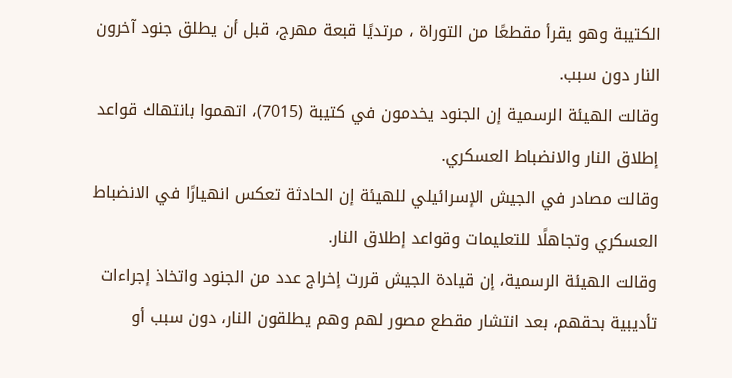الكتيبة وهو يقرأ مقطعًا من التوراة ، مرتديًا قبعة مهرج، قبل أن يطلق جنود آخرون النار دون سبب.
وقالت الهيئة الرسمية إن الجنود يخدمون في كتيبة (7015)، اتهموا بانتهاك قواعد إطلاق النار والانضباط العسكري.
وقالت مصادر في الجيش الإسرائيلي للهيئة إن الحادثة تعكس انهيارًا في الانضباط العسكري وتجاهلًا للتعليمات وقواعد إطلاق النار.
وقالت الهيئة الرسمية، إن قيادة الجيش قررت إخراج عدد من الجنود واتخاذ إجراءات تأديبية بحقهم، بعد انتشار مقطع مصور لهم وهم يطلقون النار، دون سبب أو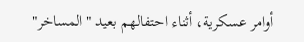أوامر عسكرية، أثناء احتفالهم بعيد "المساخر"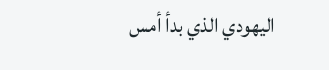اليهودي الذي بدأ أمس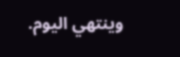وينتهي اليوم.